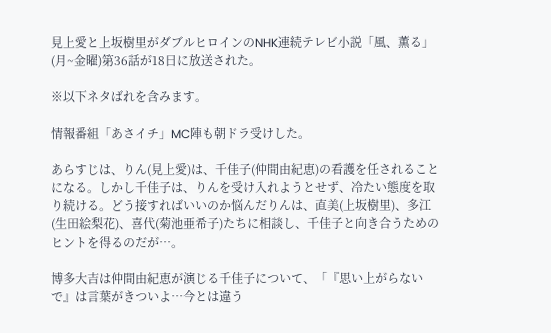見上愛と上坂樹里がダブルヒロインのNHK連続テレビ小説「風、薫る」(月~金曜)第36話が18日に放送された。

※以下ネタばれを含みます。

情報番組「あさイチ」MC陣も朝ドラ受けした。

あらすじは、りん(見上愛)は、千佳子(仲間由紀恵)の看護を任されることになる。しかし千佳子は、りんを受け入れようとせず、冷たい態度を取り続ける。どう接すればいいのか悩んだりんは、直美(上坂樹里)、多江(生田絵梨花)、喜代(菊池亜希子)たちに相談し、千佳子と向き合うためのヒントを得るのだが…。

博多大吉は仲間由紀恵が演じる千佳子について、「『思い上がらないで』は言葉がきついよ…今とは違う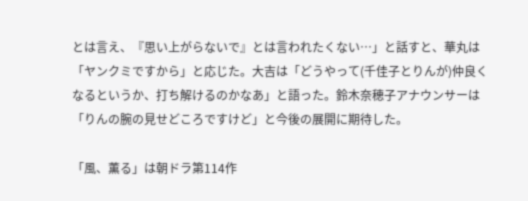とは言え、『思い上がらないで』とは言われたくない…」と話すと、華丸は「ヤンクミですから」と応じた。大吉は「どうやって(千佳子とりんが)仲良くなるというか、打ち解けるのかなあ」と語った。鈴木奈穂子アナウンサーは「りんの腕の見せどころですけど」と今後の展開に期待した。

「風、薫る」は朝ドラ第114作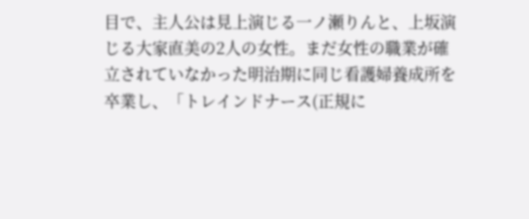目で、主人公は見上演じる一ノ瀬りんと、上坂演じる大家直美の2人の女性。まだ女性の職業が確立されていなかった明治期に同じ看護婦養成所を卒業し、「トレインドナース(正規に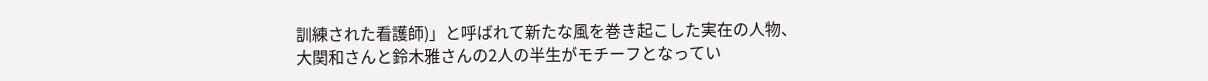訓練された看護師)」と呼ばれて新たな風を巻き起こした実在の人物、大関和さんと鈴木雅さんの2人の半生がモチーフとなってい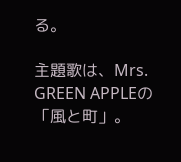る。

主題歌は、Mrs. GREEN APPLEの「風と町」。